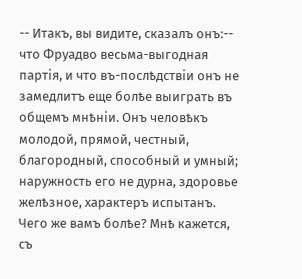-- Итакъ, вы видите, сказалъ онъ:-- что Фруадво весьма-выгодная партія, и что въ-послѣдствіи онъ не замедлитъ еще болѣе выиграть въ общемъ мнѣніи. Онъ человѣкъ молодой, прямой, честный, благородный, способный и умный; наружность его не дурна, здоровье желѣзное, характеръ испытанъ. Чего же вамъ болѣе? Мнѣ кажется, съ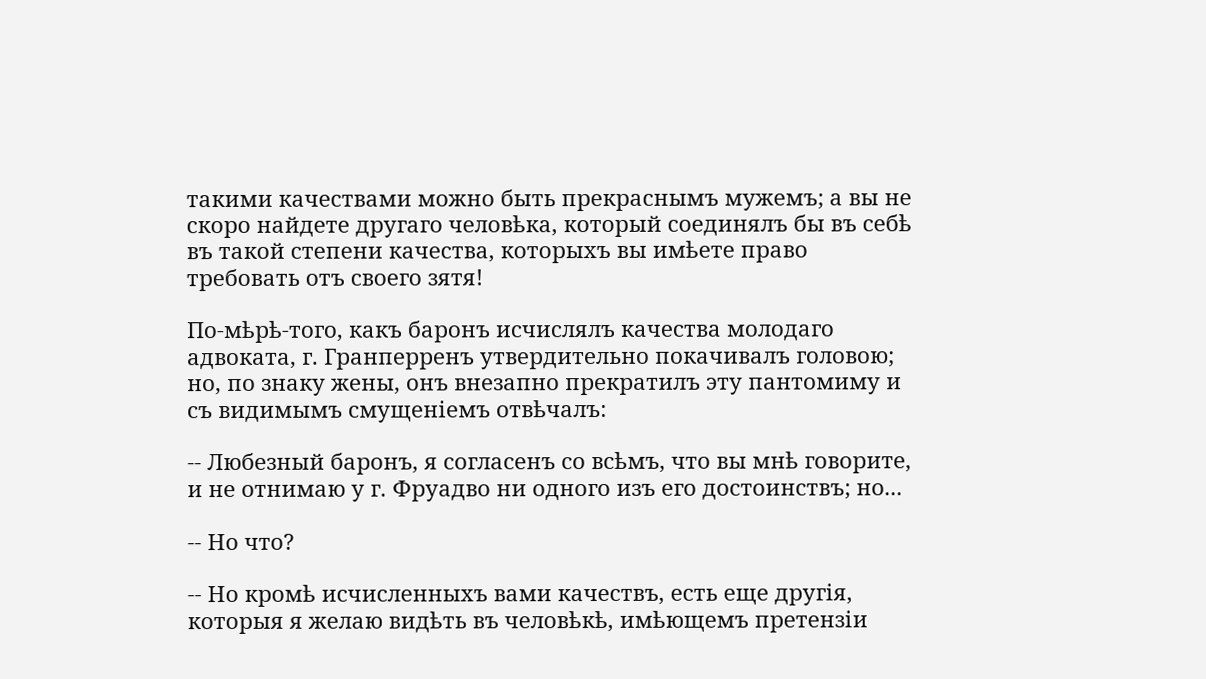такими качествами можно быть прекраснымъ мужемъ; а вы не скоро найдете другаго человѣка, который соединялъ бы въ себѣ въ такой степени качества, которыхъ вы имѣете право требовать отъ своего зятя!

По-мѣрѣ-того, какъ баронъ исчислялъ качества молодаго адвоката, г. Гранперренъ утвердительно покачивалъ головою; но, по знаку жены, онъ внезапно прекратилъ эту пантомиму и съ видимымъ смущеніемъ отвѣчалъ:

-- Любезный баронъ, я согласенъ со всѣмъ, что вы мнѣ говорите, и не отнимаю у г. Фруадво ни одного изъ его достоинствъ; но...

-- Но что?

-- Но кромѣ исчисленныхъ вами качествъ, есть еще другія, которыя я желаю видѣть въ человѣкѣ, имѣющемъ претензіи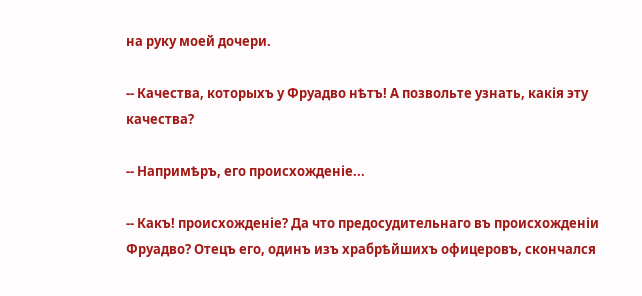на руку моей дочери.

-- Качества, которыхъ у Фруадво нѣтъ! А позвольте узнать, какія эту качества?

-- Напримѣръ, его происхожденіе...

-- Какъ! происхожденіе? Да что предосудительнаго въ происхожденіи Фруадво? Отецъ его, одинъ изъ храбрѣйшихъ офицеровъ, скончался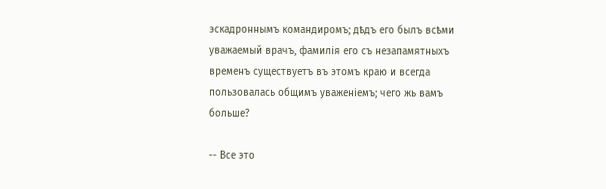эскадроннымъ командиромъ; дѣдъ его былъ всѣми уважаемый врачъ, фамилія его съ незапамятныхъ временъ существуетъ въ этомъ краю и всегда пользовалась общимъ уваженіемъ; чего жь вамъ больше?

-- Все это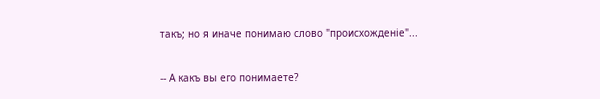такъ; но я иначе понимаю слово "происхожденіе"...

-- А какъ вы его понимаете?